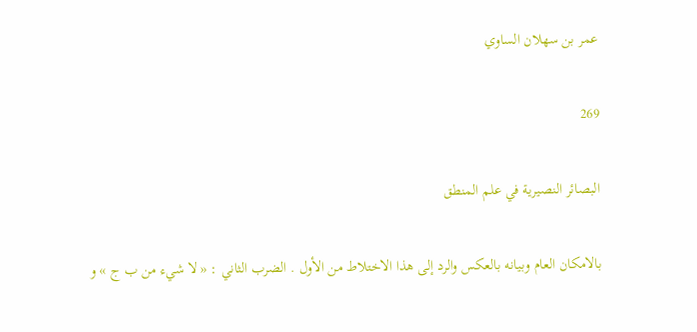عمر بن سهلان الساوي

269

البصائر النصيرية في علم المنطق

بالامكان العام وبيانه بالعكس والرد إلى هذا الاختلاط من الأول . الضرب الثاني : « لا شيء من ب ج » و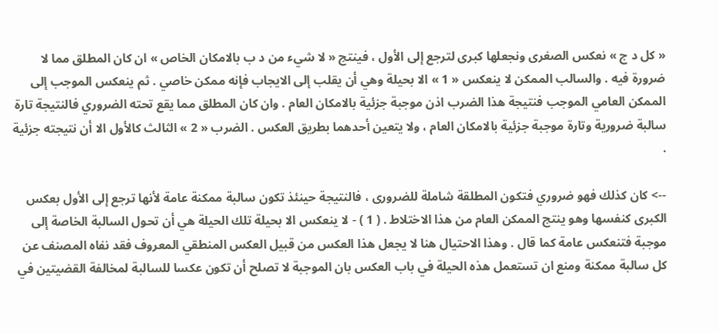« كل د ج » نعكس الصغرى ونجعلها كبرى لترجع إلى الأول ، فينتج « لا شيء من د ب بالامكان الخاص » ان كان المطلق مما لا ضرورة فيه . والسالب الممكن لا ينعكس « 1 » الا بحيلة وهي أن يقلب إلى الايجاب فإنه ممكن خاصي . ثم ينعكس الموجب إلى الممكن العامي الموجب فنتيجة هذا الضرب اذن موجبة جزئية بالامكان العام . وان كان المطلق مما يقع تحته الضروري فالنتيجة تارة سالبة ضرورية وتارة موجبة جزئية بالامكان العام ، ولا يتعين أحدهما بطريق العكس . الضرب « 2 » الثالث كالأول الا أن نتيجته جزئية .

--> كان كذلك فهو ضروري فتكون المطلقة شاملة للضرورى ، فالنتيجة حينئذ تكون سالبة ممكنة عامة لأنها ترجع إلى الأول بعكس الكبرى كنفسها وهو ينتج الممكن العام من هذا الاختلاط . ( 1 ) - لا ينعكس الا بحيلة تلك الحيلة هي أن تحول السالبة الخاصة إلى موجبة فتنعكس عامة كما قال . وهذا الاحتيال هنا لا يجعل هذا العكس من قبيل العكس المنطقي المعروف فقد نفاه المصنف عن كل سالبة ممكنة ومنع ان تستعمل هذه الحيلة في باب العكس بان الموجبة لا تصلح أن تكون عكسا للسالبة لمخالفة القضيتين في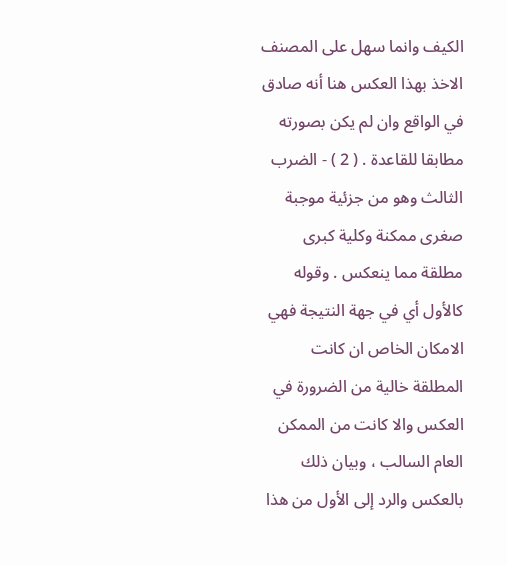الكيف وانما سهل على المصنف الاخذ بهذا العكس هنا أنه صادق في الواقع وان لم يكن بصورته مطابقا للقاعدة . ( 2 ) - الضرب الثالث وهو من جزئية موجبة صغرى ممكنة وكلية كبرى مطلقة مما ينعكس . وقوله كالأول أي في جهة النتيجة فهي الامكان الخاص ان كانت المطلقة خالية من الضرورة في العكس والا كانت من الممكن العام السالب ، وبيان ذلك بالعكس والرد إلى الأول من هذا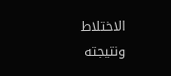الاختلاط ونتيجته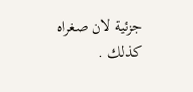جزئية لان صغراه كذلك .